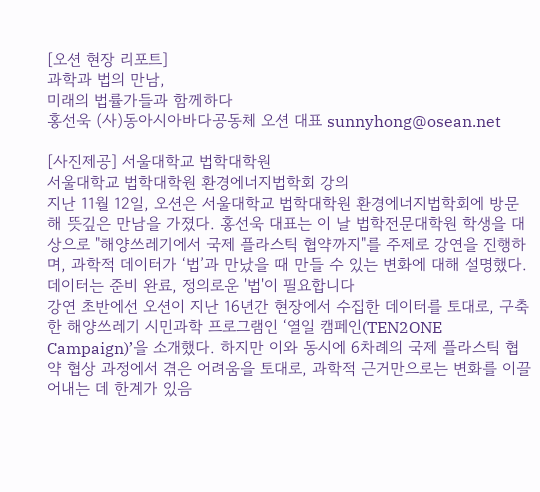[오션 현장 리포트]
과학과 법의 만남,
미래의 법률가들과 함께하다
홍선욱 (사)동아시아바다공동체 오션 대표 sunnyhong@osean.net

[사진제공] 서울대학교 법학대학원
서울대학교 법학대학원 환경에너지법학회 강의
지난 11월 12일, 오션은 서울대학교 법학대학원 환경에너지법학회에 방문해 뜻깊은 만남을 가졌다. 홍선욱 대표는 이 날 법학전문대학원 학생을 대상으로 "해양쓰레기에서 국제 플라스틱 협약까지"를 주제로 강연을 진행하며, 과학적 데이터가 ‘법’과 만났을 때 만들 수 있는 변화에 대해 설명했다.
데이터는 준비 완료, 정의로운 '법'이 필요합니다
강연 초반에선 오션이 지난 16년간 현장에서 수집한 데이터를 토대로, 구축한 해양쓰레기 시민과학 프로그램인 ‘열일 캠페인(TEN2ONE Campaign)’을 소개했다. 하지만 이와 동시에 6차례의 국제 플라스틱 협약 협상 과정에서 겪은 어려움을 토대로, 과학적 근거만으로는 변화를 이끌어내는 데 한계가 있음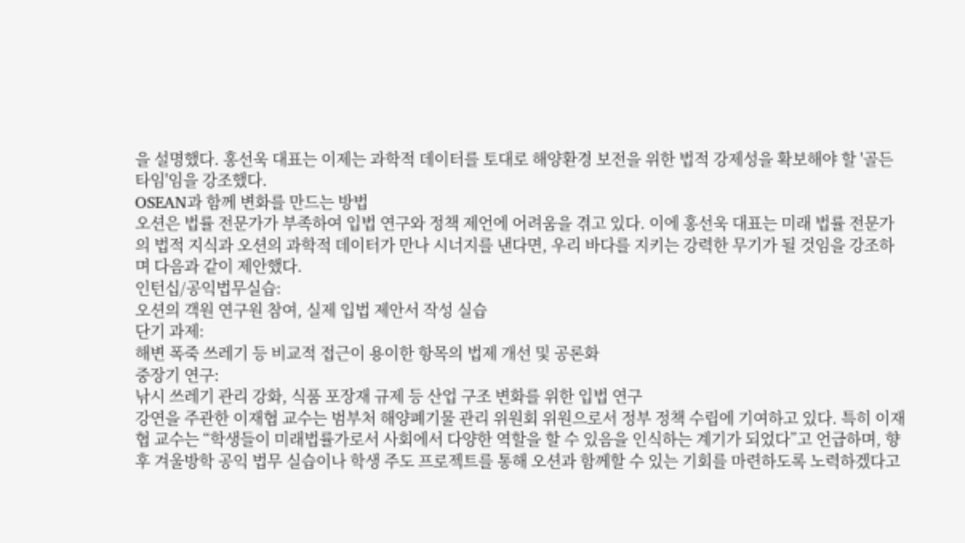을 설명했다. 홍선욱 대표는 이제는 과학적 데이터를 토대로 해양환경 보전을 위한 법적 강제성을 확보해야 할 '골든타임'임을 강조했다.
OSEAN과 함께 변화를 만드는 방법
오션은 법률 전문가가 부족하여 입법 연구와 정책 제언에 어려움을 겪고 있다. 이에 홍선욱 대표는 미래 법률 전문가의 법적 지식과 오션의 과학적 데이터가 만나 시너지를 낸다면, 우리 바다를 지키는 강력한 무기가 될 것임을 강조하며 다음과 같이 제안했다.
인턴십/공익법무실습:
오션의 객원 연구원 참여, 실제 입법 제안서 작성 실습
단기 과제:
해변 폭죽 쓰레기 등 비교적 접근이 용이한 항목의 법제 개선 및 공론화
중장기 연구:
낚시 쓰레기 관리 강화, 식품 포장재 규제 등 산업 구조 변화를 위한 입법 연구
강연을 주관한 이재협 교수는 범부처 해양폐기물 관리 위원회 위원으로서 정부 정책 수립에 기여하고 있다. 특히 이재협 교수는 “학생들이 미래법률가로서 사회에서 다양한 역할을 할 수 있음을 인식하는 계기가 되었다”고 언급하며, 향후 겨울방학 공익 법무 실습이나 학생 주도 프로젝트를 통해 오션과 함께할 수 있는 기회를 마련하도록 노력하겠다고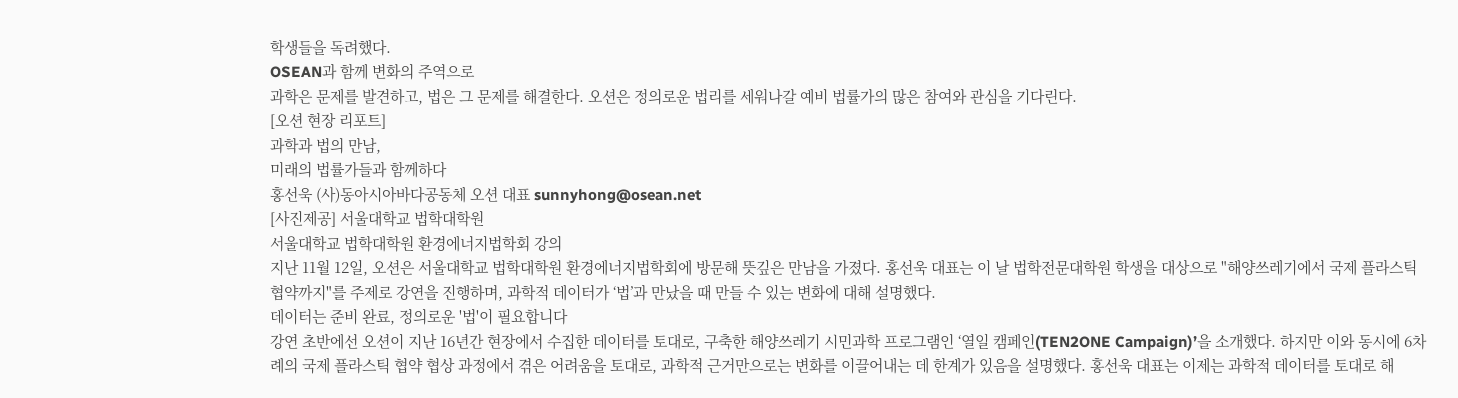학생들을 독려했다.
OSEAN과 함께 변화의 주역으로
과학은 문제를 발견하고, 법은 그 문제를 해결한다. 오션은 정의로운 법리를 세워나갈 예비 법률가의 많은 참여와 관심을 기다린다.
[오션 현장 리포트]
과학과 법의 만남,
미래의 법률가들과 함께하다
홍선욱 (사)동아시아바다공동체 오션 대표 sunnyhong@osean.net
[사진제공] 서울대학교 법학대학원
서울대학교 법학대학원 환경에너지법학회 강의
지난 11월 12일, 오션은 서울대학교 법학대학원 환경에너지법학회에 방문해 뜻깊은 만남을 가졌다. 홍선욱 대표는 이 날 법학전문대학원 학생을 대상으로 "해양쓰레기에서 국제 플라스틱 협약까지"를 주제로 강연을 진행하며, 과학적 데이터가 ‘법’과 만났을 때 만들 수 있는 변화에 대해 설명했다.
데이터는 준비 완료, 정의로운 '법'이 필요합니다
강연 초반에선 오션이 지난 16년간 현장에서 수집한 데이터를 토대로, 구축한 해양쓰레기 시민과학 프로그램인 ‘열일 캠페인(TEN2ONE Campaign)’을 소개했다. 하지만 이와 동시에 6차례의 국제 플라스틱 협약 협상 과정에서 겪은 어려움을 토대로, 과학적 근거만으로는 변화를 이끌어내는 데 한계가 있음을 설명했다. 홍선욱 대표는 이제는 과학적 데이터를 토대로 해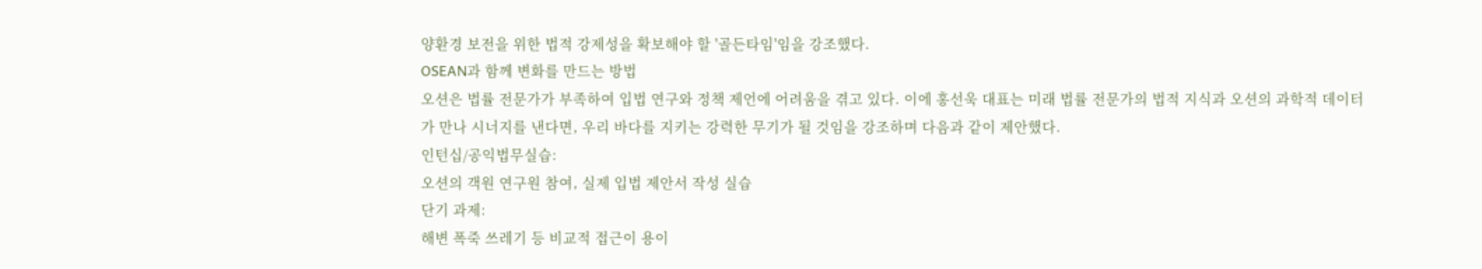양환경 보전을 위한 법적 강제성을 확보해야 할 '골든타임'임을 강조했다.
OSEAN과 함께 변화를 만드는 방법
오션은 법률 전문가가 부족하여 입법 연구와 정책 제언에 어려움을 겪고 있다. 이에 홍선욱 대표는 미래 법률 전문가의 법적 지식과 오션의 과학적 데이터가 만나 시너지를 낸다면, 우리 바다를 지키는 강력한 무기가 될 것임을 강조하며 다음과 같이 제안했다.
인턴십/공익법무실습:
오션의 객원 연구원 참여, 실제 입법 제안서 작성 실습
단기 과제:
해변 폭죽 쓰레기 등 비교적 접근이 용이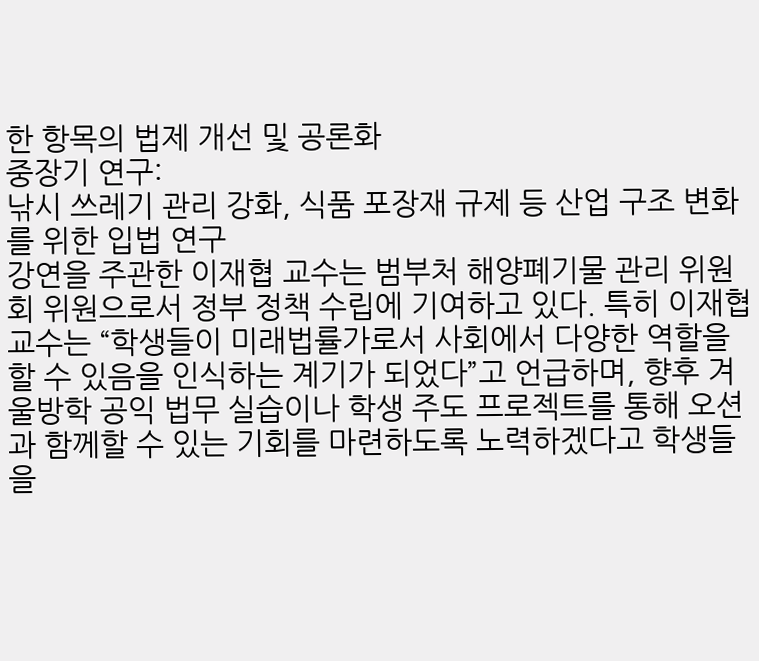한 항목의 법제 개선 및 공론화
중장기 연구:
낚시 쓰레기 관리 강화, 식품 포장재 규제 등 산업 구조 변화를 위한 입법 연구
강연을 주관한 이재협 교수는 범부처 해양폐기물 관리 위원회 위원으로서 정부 정책 수립에 기여하고 있다. 특히 이재협 교수는 “학생들이 미래법률가로서 사회에서 다양한 역할을 할 수 있음을 인식하는 계기가 되었다”고 언급하며, 향후 겨울방학 공익 법무 실습이나 학생 주도 프로젝트를 통해 오션과 함께할 수 있는 기회를 마련하도록 노력하겠다고 학생들을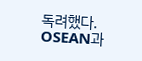독려했다.
OSEAN과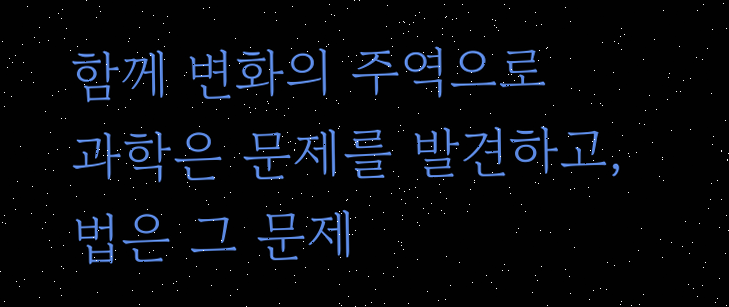함께 변화의 주역으로
과학은 문제를 발견하고, 법은 그 문제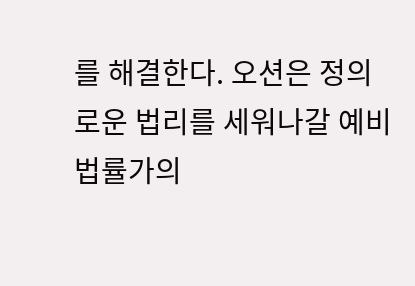를 해결한다. 오션은 정의로운 법리를 세워나갈 예비 법률가의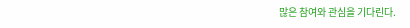많은 참여와 관심을 기다린다.